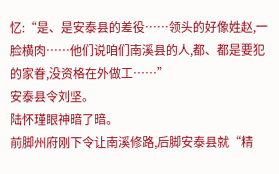忆:“是、是安泰县的差役……领头的好像姓赵,一脸横肉……他们说咱们南溪县的人,都、都是要犯的家眷,没资格在外做工……”
安泰县令刘坚。
陆怀瑾眼神暗了暗。
前脚州府刚下令让南溪修路,后脚安泰县就“精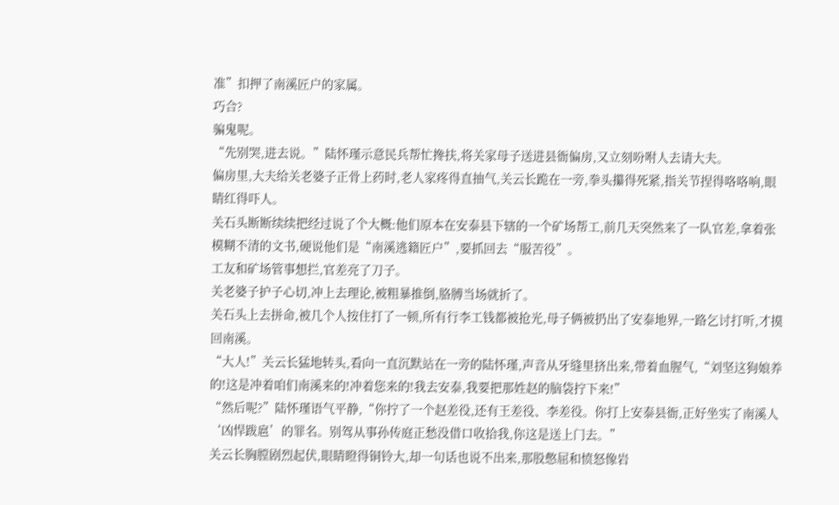准”扣押了南溪匠户的家属。
巧合?
骗鬼呢。
“先别哭,进去说。”陆怀瑾示意民兵帮忙搀扶,将关家母子送进县衙偏房,又立刻吩咐人去请大夫。
偏房里,大夫给关老婆子正骨上药时,老人家疼得直抽气,关云长跪在一旁,拳头攥得死紧,指关节捏得咯咯响,眼睛红得吓人。
关石头断断续续把经过说了个大概:他们原本在安泰县下辖的一个矿场帮工,前几天突然来了一队官差,拿着张模糊不清的文书,硬说他们是“南溪逃籍匠户”,要抓回去“服苦役”。
工友和矿场管事想拦,官差亮了刀子。
关老婆子护子心切,冲上去理论,被粗暴推倒,胳膊当场就折了。
关石头上去拼命,被几个人按住打了一顿,所有行李工钱都被抢光,母子俩被扔出了安泰地界,一路乞讨打听,才摸回南溪。
“大人!”关云长猛地转头,看向一直沉默站在一旁的陆怀瑾,声音从牙缝里挤出来,带着血腥气,“刘坚这狗娘养的!这是冲着咱们南溪来的!冲着您来的!我去安泰,我要把那姓赵的脑袋拧下来!”
“然后呢?”陆怀瑾语气平静,“你拧了一个赵差役,还有王差役、李差役。你打上安泰县衙,正好坐实了南溪人‘凶悍跋扈’的罪名。别驾从事孙传庭正愁没借口收拾我,你这是送上门去。”
关云长胸膛剧烈起伏,眼睛瞪得铜铃大,却一句话也说不出来,那股憋屈和愤怒像岩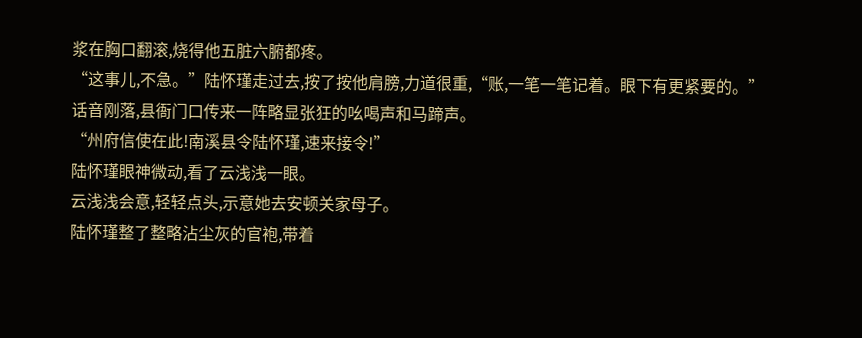浆在胸口翻滚,烧得他五脏六腑都疼。
“这事儿,不急。”陆怀瑾走过去,按了按他肩膀,力道很重,“账,一笔一笔记着。眼下有更紧要的。”
话音刚落,县衙门口传来一阵略显张狂的吆喝声和马蹄声。
“州府信使在此!南溪县令陆怀瑾,速来接令!”
陆怀瑾眼神微动,看了云浅浅一眼。
云浅浅会意,轻轻点头,示意她去安顿关家母子。
陆怀瑾整了整略沾尘灰的官袍,带着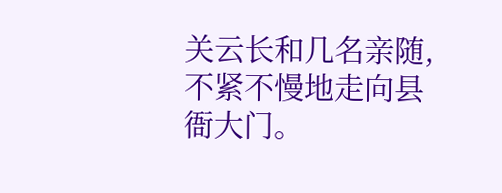关云长和几名亲随,不紧不慢地走向县衙大门。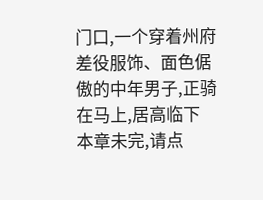门口,一个穿着州府差役服饰、面色倨傲的中年男子,正骑在马上,居高临下
本章未完,请点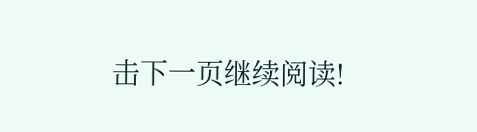击下一页继续阅读!